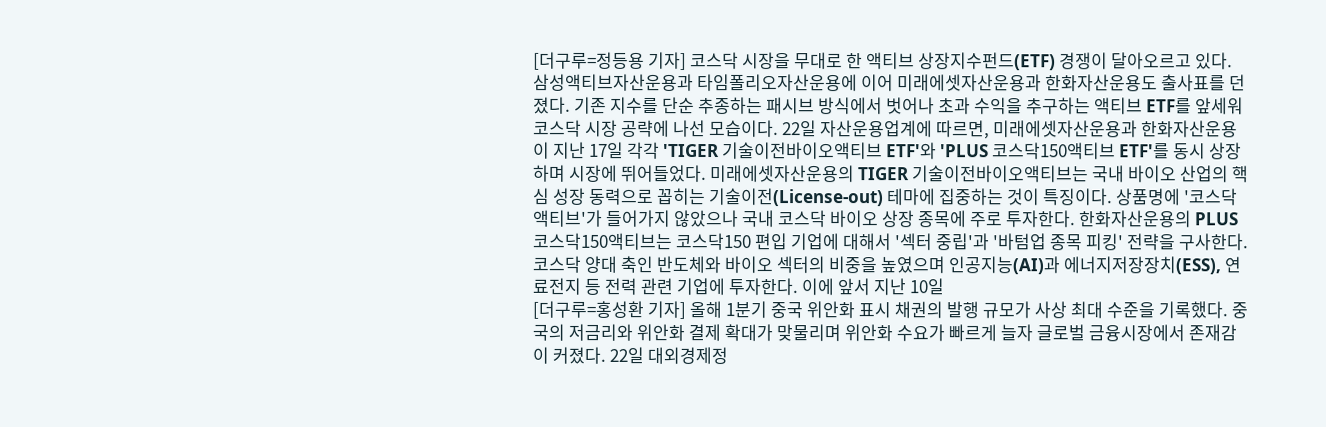[더구루=정등용 기자] 코스닥 시장을 무대로 한 액티브 상장지수펀드(ETF) 경쟁이 달아오르고 있다. 삼성액티브자산운용과 타임폴리오자산운용에 이어 미래에셋자산운용과 한화자산운용도 출사표를 던졌다. 기존 지수를 단순 추종하는 패시브 방식에서 벗어나 초과 수익을 추구하는 액티브 ETF를 앞세워 코스닥 시장 공략에 나선 모습이다. 22일 자산운용업계에 따르면, 미래에셋자산운용과 한화자산운용이 지난 17일 각각 'TIGER 기술이전바이오액티브 ETF'와 'PLUS 코스닥150액티브 ETF'를 동시 상장하며 시장에 뛰어들었다. 미래에셋자산운용의 TIGER 기술이전바이오액티브는 국내 바이오 산업의 핵심 성장 동력으로 꼽히는 기술이전(License-out) 테마에 집중하는 것이 특징이다. 상품명에 '코스닥 액티브'가 들어가지 않았으나 국내 코스닥 바이오 상장 종목에 주로 투자한다. 한화자산운용의 PLUS 코스닥150액티브는 코스닥150 편입 기업에 대해서 '섹터 중립'과 '바텀업 종목 피킹' 전략을 구사한다. 코스닥 양대 축인 반도체와 바이오 섹터의 비중을 높였으며 인공지능(AI)과 에너지저장장치(ESS), 연료전지 등 전력 관련 기업에 투자한다. 이에 앞서 지난 10일
[더구루=홍성환 기자] 올해 1분기 중국 위안화 표시 채권의 발행 규모가 사상 최대 수준을 기록했다. 중국의 저금리와 위안화 결제 확대가 맞물리며 위안화 수요가 빠르게 늘자 글로벌 금융시장에서 존재감이 커졌다. 22일 대외경제정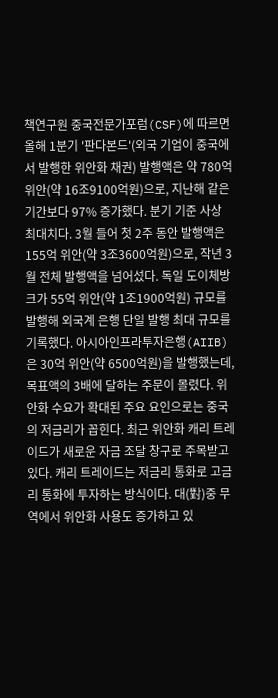책연구원 중국전문가포럼(CSF)에 따르면 올해 1분기 '판다본드'(외국 기업이 중국에서 발행한 위안화 채권) 발행액은 약 780억 위안(약 16조9100억원)으로, 지난해 같은 기간보다 97% 증가했다. 분기 기준 사상 최대치다. 3월 들어 첫 2주 동안 발행액은 155억 위안(약 3조3600억원)으로, 작년 3월 전체 발행액을 넘어섰다. 독일 도이체방크가 55억 위안(약 1조1900억원) 규모를 발행해 외국계 은행 단일 발행 최대 규모를 기록했다. 아시아인프라투자은행(AIIB)은 30억 위안(약 6500억원)을 발행했는데, 목표액의 3배에 달하는 주문이 몰렸다. 위안화 수요가 확대된 주요 요인으로는 중국의 저금리가 꼽힌다. 최근 위안화 캐리 트레이드가 새로운 자금 조달 창구로 주목받고 있다. 캐리 트레이드는 저금리 통화로 고금리 통화에 투자하는 방식이다. 대(對)중 무역에서 위안화 사용도 증가하고 있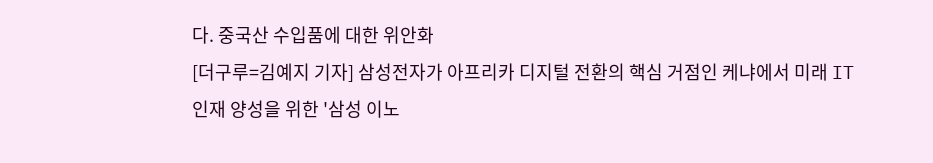다. 중국산 수입품에 대한 위안화
[더구루=김예지 기자] 삼성전자가 아프리카 디지털 전환의 핵심 거점인 케냐에서 미래 IT 인재 양성을 위한 '삼성 이노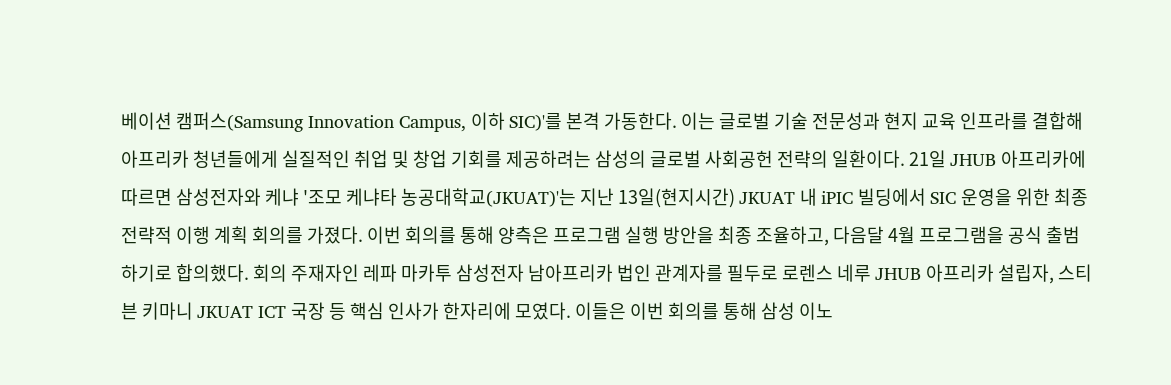베이션 캠퍼스(Samsung Innovation Campus, 이하 SIC)'를 본격 가동한다. 이는 글로벌 기술 전문성과 현지 교육 인프라를 결합해 아프리카 청년들에게 실질적인 취업 및 창업 기회를 제공하려는 삼성의 글로벌 사회공헌 전략의 일환이다. 21일 JHUB 아프리카에 따르면 삼성전자와 케냐 '조모 케냐타 농공대학교(JKUAT)'는 지난 13일(현지시간) JKUAT 내 iPIC 빌딩에서 SIC 운영을 위한 최종 전략적 이행 계획 회의를 가졌다. 이번 회의를 통해 양측은 프로그램 실행 방안을 최종 조율하고, 다음달 4월 프로그램을 공식 출범하기로 합의했다. 회의 주재자인 레파 마카투 삼성전자 남아프리카 법인 관계자를 필두로 로렌스 네루 JHUB 아프리카 설립자, 스티븐 키마니 JKUAT ICT 국장 등 핵심 인사가 한자리에 모였다. 이들은 이번 회의를 통해 삼성 이노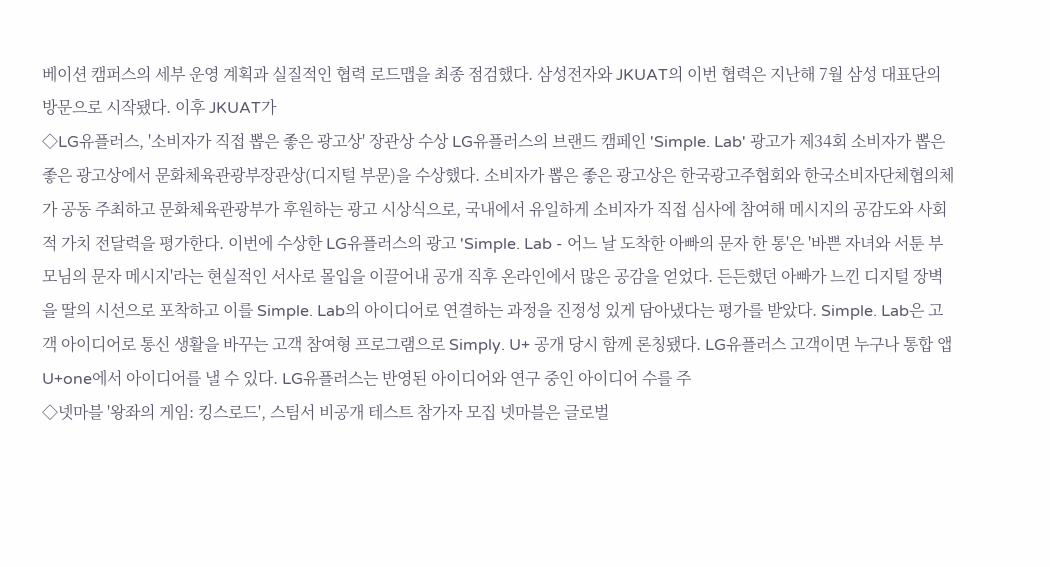베이션 캠퍼스의 세부 운영 계획과 실질적인 협력 로드맵을 최종 점검했다. 삼성전자와 JKUAT의 이번 협력은 지난해 7월 삼성 대표단의 방문으로 시작됐다. 이후 JKUAT가
◇LG유플러스, '소비자가 직접 뽑은 좋은 광고상' 장관상 수상 LG유플러스의 브랜드 캠페인 'Simple. Lab' 광고가 제34회 소비자가 뽑은 좋은 광고상에서 문화체육관광부장관상(디지털 부문)을 수상했다. 소비자가 뽑은 좋은 광고상은 한국광고주협회와 한국소비자단체협의체가 공동 주최하고 문화체육관광부가 후원하는 광고 시상식으로, 국내에서 유일하게 소비자가 직접 심사에 참여해 메시지의 공감도와 사회적 가치 전달력을 평가한다. 이번에 수상한 LG유플러스의 광고 'Simple. Lab - 어느 날 도착한 아빠의 문자 한 통'은 '바쁜 자녀와 서툰 부모님의 문자 메시지'라는 현실적인 서사로 몰입을 이끌어내 공개 직후 온라인에서 많은 공감을 얻었다. 든든했던 아빠가 느낀 디지털 장벽을 딸의 시선으로 포착하고 이를 Simple. Lab의 아이디어로 연결하는 과정을 진정성 있게 담아냈다는 평가를 받았다. Simple. Lab은 고객 아이디어로 통신 생활을 바꾸는 고객 참여형 프로그램으로 Simply. U+ 공개 당시 함께 론칭됐다. LG유플러스 고객이면 누구나 통합 앱 U+one에서 아이디어를 낼 수 있다. LG유플러스는 반영된 아이디어와 연구 중인 아이디어 수를 주
◇넷마블 '왕좌의 게임: 킹스로드', 스팀서 비공개 테스트 참가자 모집 넷마블은 글로벌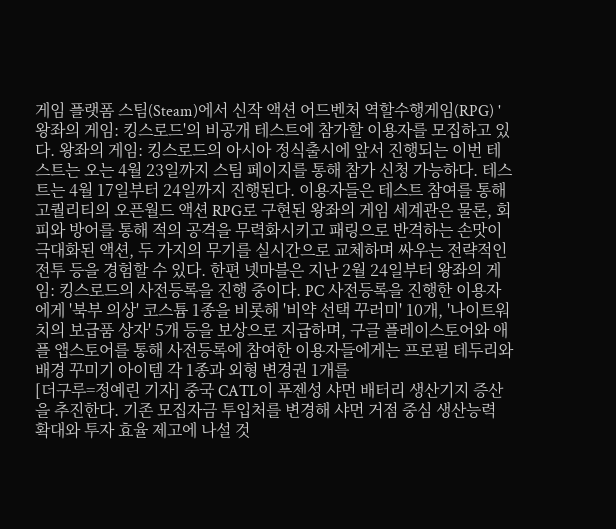게임 플랫폼 스팀(Steam)에서 신작 액션 어드벤처 역할수행게임(RPG) '왕좌의 게임: 킹스로드'의 비공개 테스트에 참가할 이용자를 모집하고 있다. 왕좌의 게임: 킹스로드의 아시아 정식출시에 앞서 진행되는 이번 테스트는 오는 4월 23일까지 스팀 페이지를 통해 참가 신청 가능하다. 테스트는 4월 17일부터 24일까지 진행된다. 이용자들은 테스트 참여를 통해 고퀄리티의 오픈월드 액션 RPG로 구현된 왕좌의 게임 세계관은 물론, 회피와 방어를 통해 적의 공격을 무력화시키고 패링으로 반격하는 손맛이 극대화된 액션, 두 가지의 무기를 실시간으로 교체하며 싸우는 전략적인 전투 등을 경험할 수 있다. 한편 넷마블은 지난 2월 24일부터 왕좌의 게임: 킹스로드의 사전등록을 진행 중이다. PC 사전등록을 진행한 이용자에게 '북부 의상' 코스튬 1종을 비롯해 '비약 선택 꾸러미' 10개, '나이트워치의 보급품 상자' 5개 등을 보상으로 지급하며, 구글 플레이스토어와 애플 앱스토어를 통해 사전등록에 참여한 이용자들에게는 프로필 테두리와 배경 꾸미기 아이템 각 1종과 외형 변경권 1개를
[더구루=정예린 기자] 중국 CATL이 푸젠성 샤먼 배터리 생산기지 증산을 추진한다. 기존 모집자금 투입처를 변경해 샤먼 거점 중심 생산능력 확대와 투자 효율 제고에 나설 것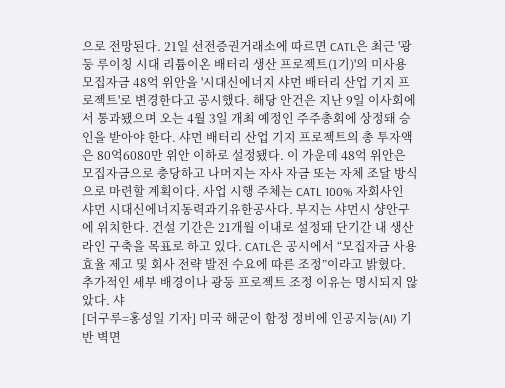으로 전망된다. 21일 선전증권거래소에 따르면 CATL은 최근 '광둥 루이칭 시대 리튬이온 배터리 생산 프로젝트(1기)'의 미사용 모집자금 48억 위안을 '시대신에너지 샤먼 배터리 산업 기지 프로젝트'로 변경한다고 공시했다. 해당 안건은 지난 9일 이사회에서 통과됐으며 오는 4월 3일 개최 예정인 주주총회에 상정돼 승인을 받아야 한다. 샤먼 배터리 산업 기지 프로젝트의 총 투자액은 80억6080만 위안 이하로 설정됐다. 이 가운데 48억 위안은 모집자금으로 충당하고 나머지는 자사 자금 또는 자체 조달 방식으로 마련할 계획이다. 사업 시행 주체는 CATL 100% 자회사인 샤먼 시대신에너지동력과기유한공사다. 부지는 샤먼시 샹안구에 위치한다. 건설 기간은 21개월 이내로 설정돼 단기간 내 생산라인 구축을 목표로 하고 있다. CATL은 공시에서 “모집자금 사용 효율 제고 및 회사 전략 발전 수요에 따른 조정”이라고 밝혔다. 추가적인 세부 배경이나 광둥 프로젝트 조정 이유는 명시되지 않았다. 샤
[더구루=홍성일 기자] 미국 해군이 함정 정비에 인공지능(AI) 기반 벽면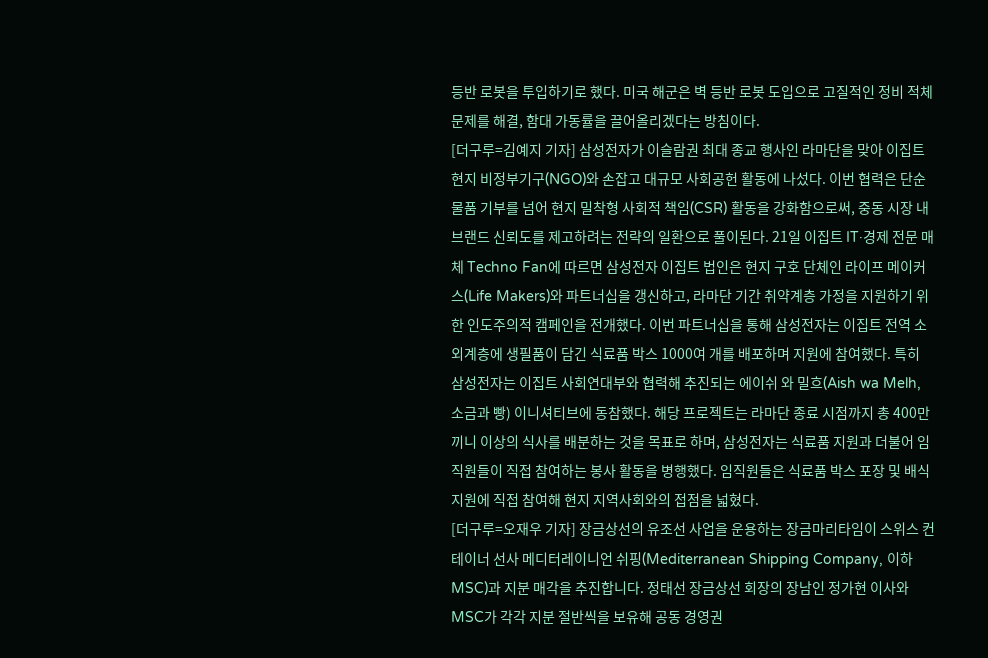등반 로봇을 투입하기로 했다. 미국 해군은 벽 등반 로봇 도입으로 고질적인 정비 적체 문제를 해결, 함대 가동률을 끌어올리겠다는 방침이다.
[더구루=김예지 기자] 삼성전자가 이슬람권 최대 종교 행사인 라마단을 맞아 이집트 현지 비정부기구(NGO)와 손잡고 대규모 사회공헌 활동에 나섰다. 이번 협력은 단순 물품 기부를 넘어 현지 밀착형 사회적 책임(CSR) 활동을 강화함으로써, 중동 시장 내 브랜드 신뢰도를 제고하려는 전략의 일환으로 풀이된다. 21일 이집트 IT·경제 전문 매체 Techno Fan에 따르면 삼성전자 이집트 법인은 현지 구호 단체인 라이프 메이커스(Life Makers)와 파트너십을 갱신하고, 라마단 기간 취약계층 가정을 지원하기 위한 인도주의적 캠페인을 전개했다. 이번 파트너십을 통해 삼성전자는 이집트 전역 소외계층에 생필품이 담긴 식료품 박스 1000여 개를 배포하며 지원에 참여했다. 특히 삼성전자는 이집트 사회연대부와 협력해 추진되는 에이쉬 와 밀흐(Aish wa Melh, 소금과 빵) 이니셔티브에 동참했다. 해당 프로젝트는 라마단 종료 시점까지 총 400만 끼니 이상의 식사를 배분하는 것을 목표로 하며, 삼성전자는 식료품 지원과 더불어 임직원들이 직접 참여하는 봉사 활동을 병행했다. 임직원들은 식료품 박스 포장 및 배식 지원에 직접 참여해 현지 지역사회와의 접점을 넓혔다.
[더구루=오재우 기자] 장금상선의 유조선 사업을 운용하는 장금마리타임이 스위스 컨테이너 선사 메디터레이니언 쉬핑(Mediterranean Shipping Company, 이하 MSC)과 지분 매각을 추진합니다. 정태선 장금상선 회장의 장남인 정가현 이사와 MSC가 각각 지분 절반씩을 보유해 공동 경영권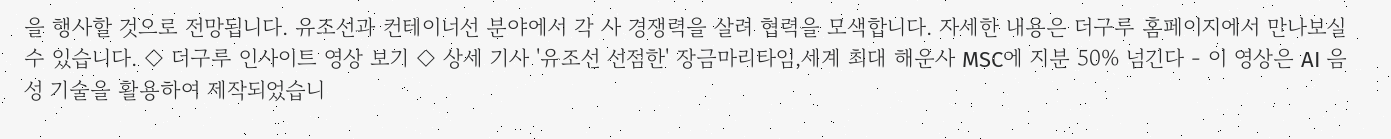을 행사할 것으로 전망됩니다. 유조선과 컨테이너선 분야에서 각 사 경쟁력을 살려 협력을 모색합니다. 자세한 내용은 더구루 홈페이지에서 만나보실 수 있습니다. ◇ 더구루 인사이트 영상 보기 ◇ 상세 기사 '유조선 선점한' 장금마리타임,세계 최대 해운사 MSC에 지분 50% 넘긴다 - 이 영상은 AI 음성 기술을 활용하여 제작되었습니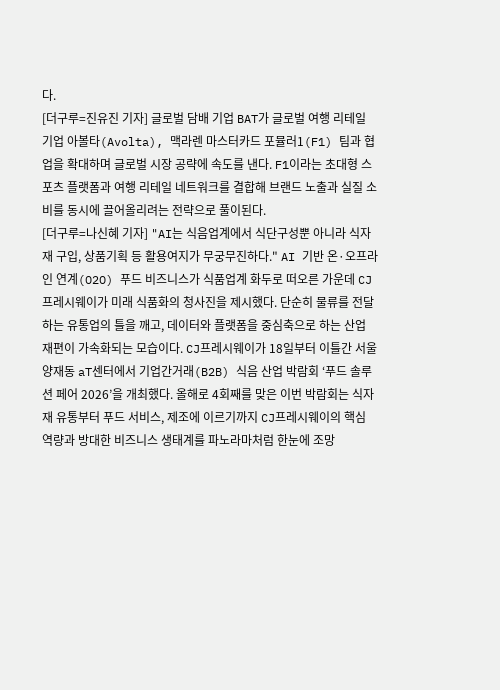다.
[더구루=진유진 기자] 글로벌 담배 기업 BAT가 글로벌 여행 리테일 기업 아볼타(Avolta), 맥라렌 마스터카드 포뮬러1(F1) 팀과 협업을 확대하며 글로벌 시장 공략에 속도를 낸다. F1이라는 초대형 스포츠 플랫폼과 여행 리테일 네트워크를 결합해 브랜드 노출과 실질 소비를 동시에 끌어올리려는 전략으로 풀이된다.
[더구루=나신혜 기자] "AI는 식음업계에서 식단구성뿐 아니라 식자재 구입, 상품기획 등 활용여지가 무궁무진하다." AI 기반 온·오프라인 연계(O2O) 푸드 비즈니스가 식품업계 화두로 떠오른 가운데 CJ프레시웨이가 미래 식품화의 청사진을 제시했다. 단순히 물류를 전달하는 유통업의 틀을 깨고, 데이터와 플랫폼을 중심축으로 하는 산업 재편이 가속화되는 모습이다. CJ프레시웨이가 18일부터 이틀간 서울 양재동 aT센터에서 기업간거래(B2B) 식음 산업 박람회 ‘푸드 솔루션 페어 2026’을 개최했다. 올해로 4회째를 맞은 이번 박람회는 식자재 유통부터 푸드 서비스, 제조에 이르기까지 CJ프레시웨이의 핵심 역량과 방대한 비즈니스 생태계를 파노라마처럼 한눈에 조망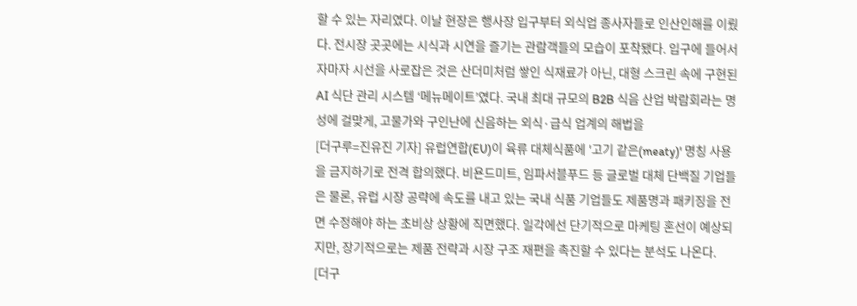할 수 있는 자리였다. 이날 현장은 행사장 입구부터 외식업 종사자들로 인산인해를 이뤘다. 전시장 곳곳에는 시식과 시연을 즐기는 관람객들의 모습이 포착됐다. 입구에 들어서자마자 시선을 사로잡은 것은 산더미처럼 쌓인 식재료가 아닌, 대형 스크린 속에 구현된 AI 식단 관리 시스템 ‘메뉴메이트’였다. 국내 최대 규모의 B2B 식음 산업 박람회라는 명성에 걸맞게, 고물가와 구인난에 신음하는 외식·급식 업계의 해법을
[더구루=진유진 기자] 유럽연합(EU)이 육류 대체식품에 '고기 같은(meaty)' 명칭 사용을 금지하기로 전격 합의했다. 비욘드미트, 임파서블푸드 등 글로벌 대체 단백질 기업들은 물론, 유럽 시장 공략에 속도를 내고 있는 국내 식품 기업들도 제품명과 패키징을 전면 수정해야 하는 초비상 상황에 직면했다. 일각에선 단기적으로 마케팅 혼선이 예상되지만, 장기적으로는 제품 전략과 시장 구조 재편을 촉진할 수 있다는 분석도 나온다.
[더구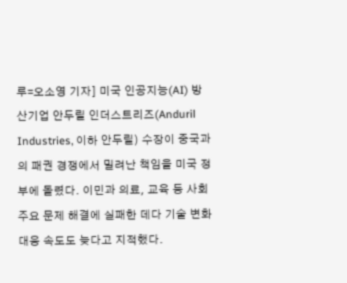루=오소영 기자] 미국 인공지능(AI) 방산기업 안두릴 인더스트리즈(Anduril Industries, 이하 안두릴) 수장이 중국과의 패권 경쟁에서 밀려난 책임을 미국 정부에 돌렸다. 이민과 의료, 교육 등 사회 주요 문제 해결에 실패한 데다 기술 변화 대응 속도도 늦다고 지적했다.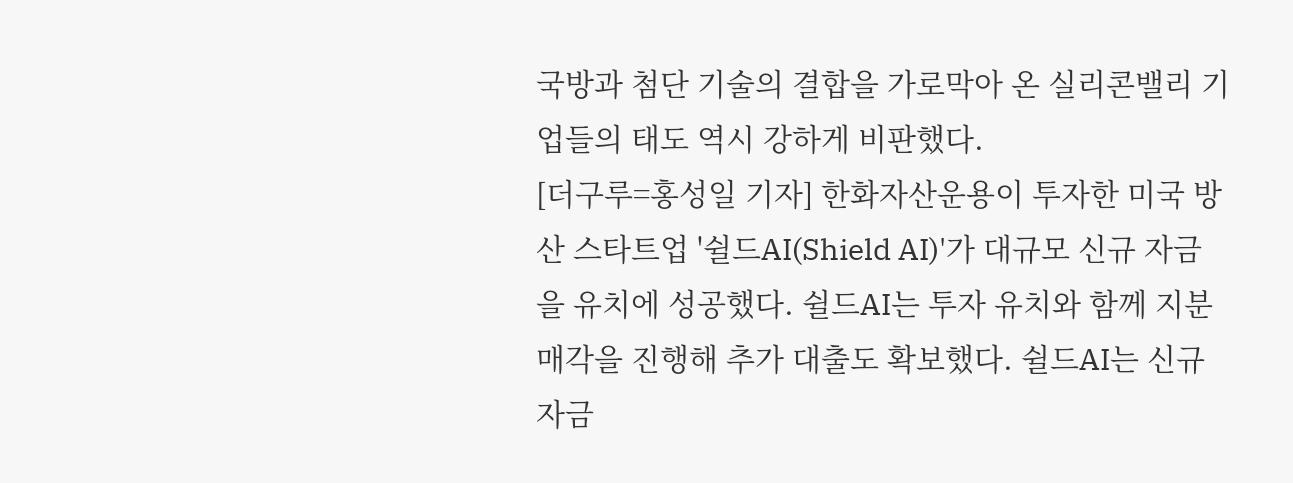국방과 첨단 기술의 결합을 가로막아 온 실리콘밸리 기업들의 태도 역시 강하게 비판했다.
[더구루=홍성일 기자] 한화자산운용이 투자한 미국 방산 스타트업 '쉴드AI(Shield AI)'가 대규모 신규 자금을 유치에 성공했다. 쉴드AI는 투자 유치와 함께 지분 매각을 진행해 추가 대출도 확보했다. 쉴드AI는 신규 자금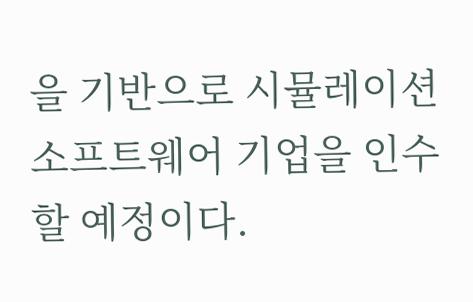을 기반으로 시뮬레이션 소프트웨어 기업을 인수할 예정이다.